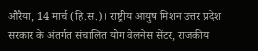औरैया, 14 मार्च (हि.स.)। राष्ट्रीय आयुष मिशन उत्तर प्रदेश सरकार के अंतर्गत संचालित योग वेलनेस सेंटर, राजकीय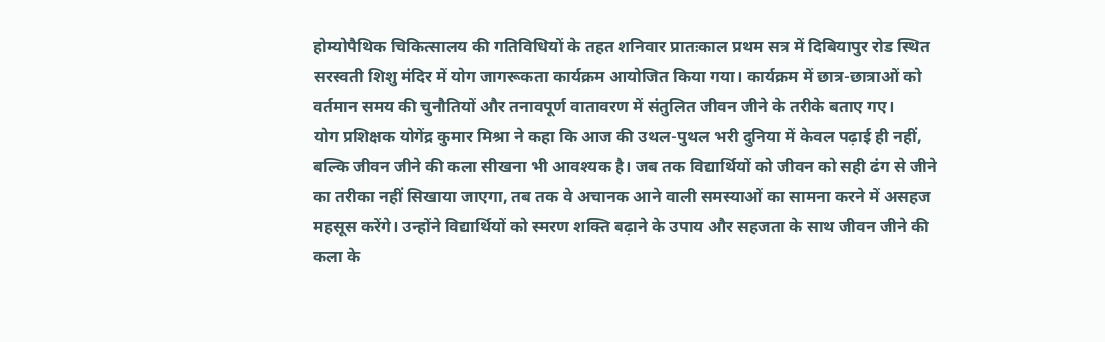होम्योपैथिक चिकित्सालय की गतिविधियों के तहत शनिवार प्रातःकाल प्रथम सत्र में दिबियापुर रोड स्थित सरस्वती शिशु मंदिर में योग जागरूकता कार्यक्रम आयोजित किया गया। कार्यक्रम में छात्र-छात्राओं को वर्तमान समय की चुनौतियों और तनावपूर्ण वातावरण में संतुलित जीवन जीने के तरीके बताए गए।
योग प्रशिक्षक योगेंद्र कुमार मिश्रा ने कहा कि आज की उथल-पुथल भरी दुनिया में केवल पढ़ाई ही नहीं, बल्कि जीवन जीने की कला सीखना भी आवश्यक है। जब तक विद्यार्थियों को जीवन को सही ढंग से जीने का तरीका नहीं सिखाया जाएगा, तब तक वे अचानक आने वाली समस्याओं का सामना करने में असहज महसूस करेंगे। उन्होंने विद्यार्थियों को स्मरण शक्ति बढ़ाने के उपाय और सहजता के साथ जीवन जीने की कला के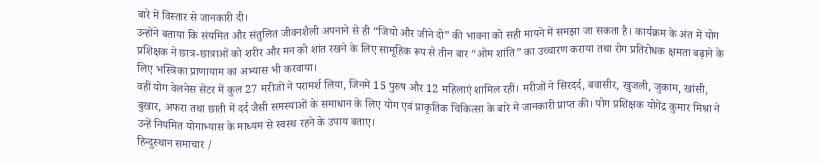बारे में विस्तार से जानकारी दी।
उन्होंने बताया कि संयमित और संतुलित जीवनशैली अपनाने से ही “जियो और जीने दो” की भावना को सही मायने में समझा जा सकता है। कार्यक्रम के अंत में योग प्रशिक्षक ने छात्र-छात्राओं को शरीर और मन को शांत रखने के लिए सामूहिक रूप से तीन बार “ओम शांति” का उच्चारण कराया तथा रोग प्रतिरोधक क्षमता बढ़ाने के लिए भस्त्रिका प्राणायाम का अभ्यास भी करवाया।
वहीं योग वेलनेस सेंटर में कुल 27 मरीजों ने परामर्श लिया, जिनमें 15 पुरुष और 12 महिलाएं शामिल रहीं। मरीजों ने सिरदर्द, बवासीर, खुजली, जुकाम, खांसी, बुखार, अफरा तथा छाती में दर्द जैसी समस्याओं के समाधान के लिए योग एवं प्राकृतिक चिकित्सा के बारे में जानकारी प्राप्त की। योग प्रशिक्षक योगेंद्र कुमार मिश्रा ने उन्हें नियमित योगाभ्यास के माध्यम से स्वस्थ रहने के उपाय बताए।
हिन्दुस्थान समाचार /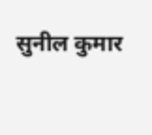सुनील कुमार